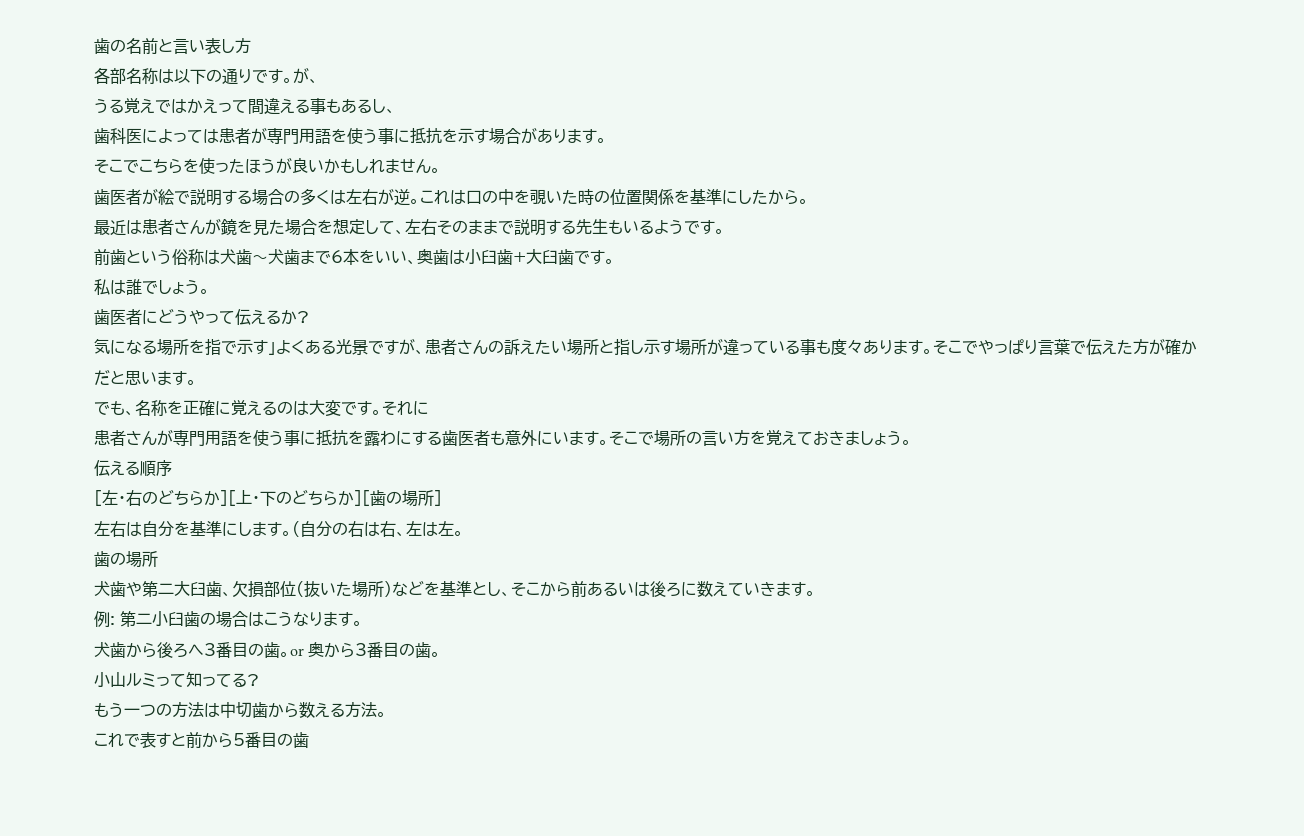歯の名前と言い表し方
各部名称は以下の通りです。が、
うる覚えではかえって間違える事もあるし、
歯科医によっては患者が専門用語を使う事に抵抗を示す場合があります。
そこでこちらを使ったほうが良いかもしれません。
歯医者が絵で説明する場合の多くは左右が逆。これは口の中を覗いた時の位置関係を基準にしたから。
最近は患者さんが鏡を見た場合を想定して、左右そのままで説明する先生もいるようです。
前歯という俗称は犬歯〜犬歯まで6本をいい、奥歯は小臼歯+大臼歯です。
私は誰でしょう。
歯医者にどうやって伝えるか?
気になる場所を指で示す」よくある光景ですが、患者さんの訴えたい場所と指し示す場所が違っている事も度々あります。そこでやっぱり言葉で伝えた方が確かだと思います。
でも、名称を正確に覚えるのは大変です。それに
患者さんが専門用語を使う事に抵抗を露わにする歯医者も意外にいます。そこで場所の言い方を覚えておきましょう。
伝える順序
[左・右のどちらか][上・下のどちらか][歯の場所]
左右は自分を基準にします。(自分の右は右、左は左。
歯の場所
犬歯や第二大臼歯、欠損部位(抜いた場所)などを基準とし、そこから前あるいは後ろに数えていきます。
例: 第二小臼歯の場合はこうなります。
犬歯から後ろへ3番目の歯。or 奥から3番目の歯。
小山ルミって知ってる?
もう一つの方法は中切歯から数える方法。
これで表すと前から5番目の歯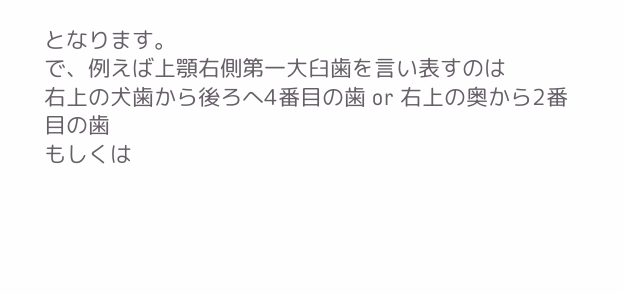となります。
で、例えば上顎右側第一大臼歯を言い表すのは
右上の犬歯から後ろへ4番目の歯 or 右上の奥から2番目の歯
もしくは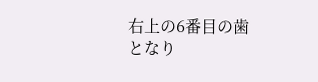右上の6番目の歯
となり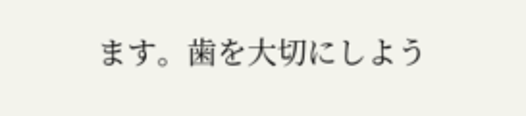ます。歯を大切にしよう